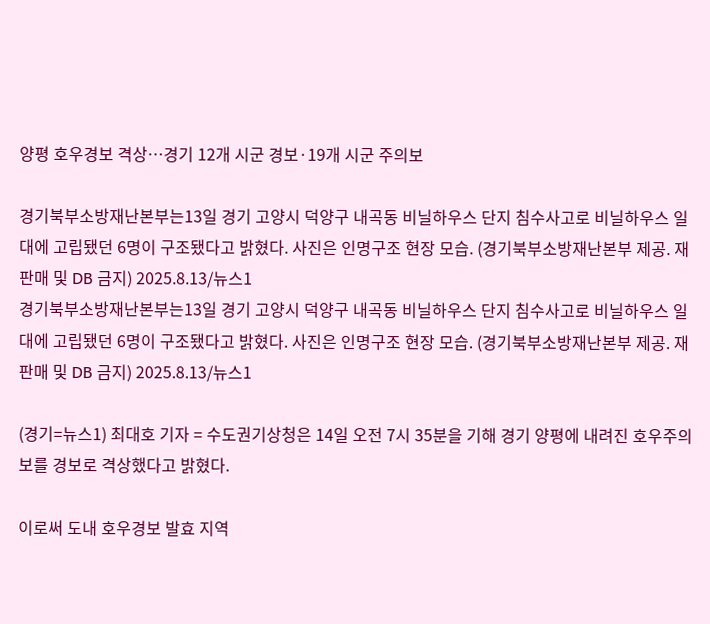양평 호우경보 격상…경기 12개 시군 경보·19개 시군 주의보

경기북부소방재난본부는13일 경기 고양시 덕양구 내곡동 비닐하우스 단지 침수사고로 비닐하우스 일대에 고립됐던 6명이 구조됐다고 밝혔다. 사진은 인명구조 현장 모습. (경기북부소방재난본부 제공. 재판매 및 DB 금지) 2025.8.13/뉴스1
경기북부소방재난본부는13일 경기 고양시 덕양구 내곡동 비닐하우스 단지 침수사고로 비닐하우스 일대에 고립됐던 6명이 구조됐다고 밝혔다. 사진은 인명구조 현장 모습. (경기북부소방재난본부 제공. 재판매 및 DB 금지) 2025.8.13/뉴스1

(경기=뉴스1) 최대호 기자 = 수도권기상청은 14일 오전 7시 35분을 기해 경기 양평에 내려진 호우주의보를 경보로 격상했다고 밝혔다.

이로써 도내 호우경보 발효 지역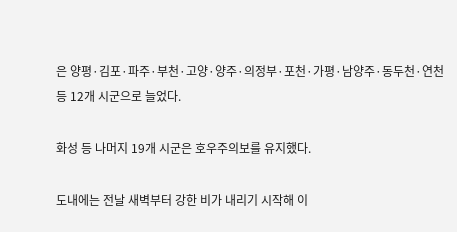은 양평·김포·파주·부천·고양·양주·의정부·포천·가평·남양주·동두천·연천 등 12개 시군으로 늘었다.

화성 등 나머지 19개 시군은 호우주의보를 유지했다.

도내에는 전날 새벽부터 강한 비가 내리기 시작해 이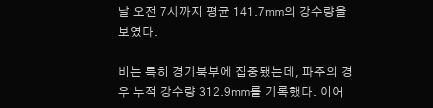날 오전 7시까지 평균 141.7㎜의 강수량을 보였다.

비는 특히 경기북부에 집중됐는데, 파주의 경우 누적 강수량 312.9㎜를 기록했다. 이어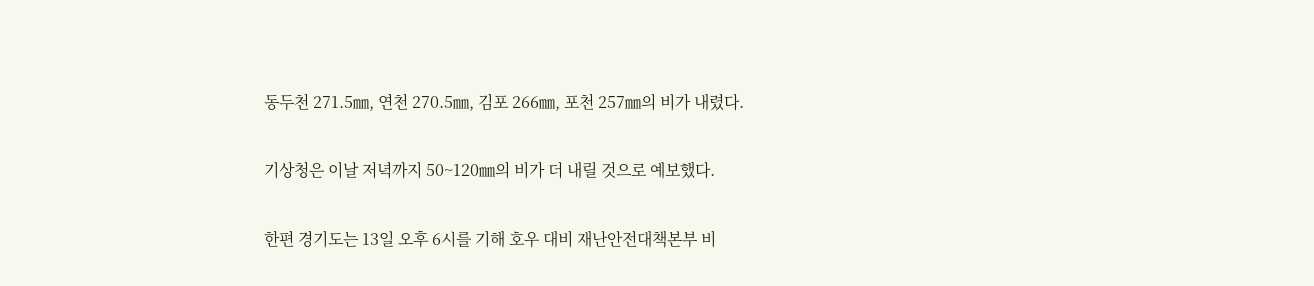동두천 271.5㎜, 연천 270.5㎜, 김포 266㎜, 포천 257㎜의 비가 내렸다.

기상청은 이날 저녁까지 50~120㎜의 비가 더 내릴 것으로 예보했다.

한편 경기도는 13일 오후 6시를 기해 호우 대비 재난안전대책본부 비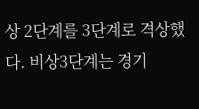상 2단계를 3단계로 격상했다. 비상3단계는 경기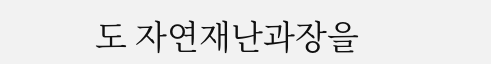도 자연재난과장을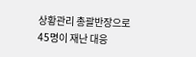상황관리 총괄반장으로 45명이 재난 대응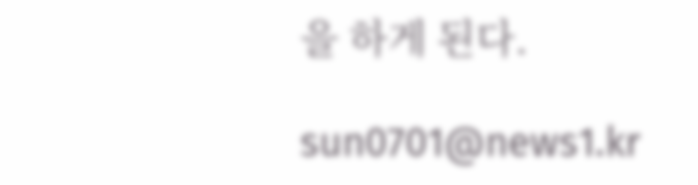을 하게 된다.

sun0701@news1.kr